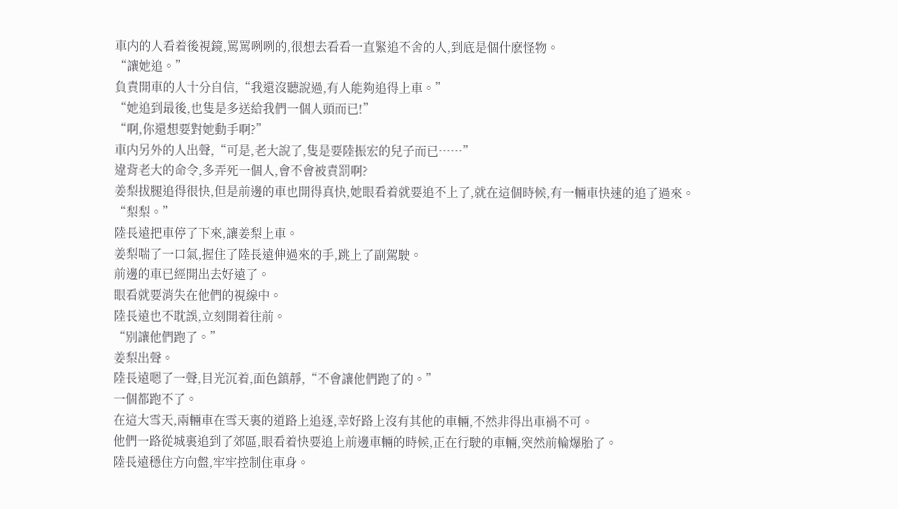車内的人看着後視鏡,罵罵咧咧的,很想去看看一直緊追不舍的人,到底是個什麽怪物。
“讓她追。”
負責開車的人十分自信,“我還沒聽說過,有人能夠追得上車。”
“她追到最後,也隻是多送給我們一個人頭而已!”
“啊,你還想要對她動手啊?”
車内另外的人出聲,“可是,老大說了,隻是要陸振宏的兒子而已……”
違背老大的命令,多弄死一個人,會不會被責罰啊?
姜梨拔腿追得很快,但是前邊的車也開得真快,她眼看着就要追不上了,就在這個時候,有一輛車快速的追了過來。
“梨梨。”
陸長遠把車停了下來,讓姜梨上車。
姜梨喘了一口氣,握住了陸長遠伸過來的手,跳上了副駕駛。
前邊的車已經開出去好遠了。
眼看就要消失在他們的視線中。
陸長遠也不耽誤,立刻開着往前。
“别讓他們跑了。”
姜梨出聲。
陸長遠嗯了一聲,目光沉着,面色鎮靜,“不會讓他們跑了的。”
一個都跑不了。
在這大雪天,兩輛車在雪天裏的道路上追逐,幸好路上沒有其他的車輛,不然非得出車禍不可。
他們一路從城裏追到了郊區,眼看着快要追上前邊車輛的時候,正在行駛的車輛,突然前輪爆胎了。
陸長遠穩住方向盤,牢牢控制住車身。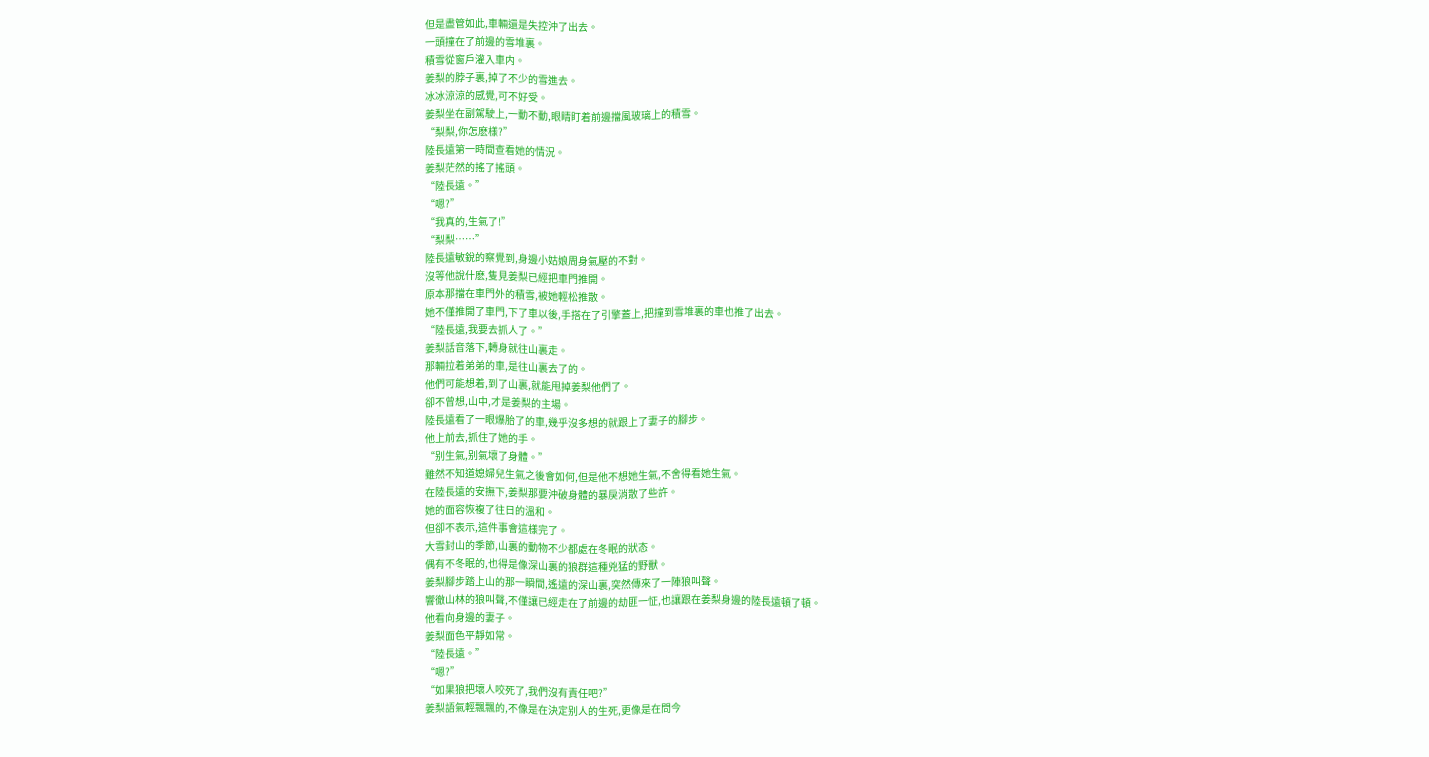但是盡管如此,車輛還是失控沖了出去。
一頭撞在了前邊的雪堆裏。
積雪從窗戶灌入車内。
姜梨的脖子裏,掉了不少的雪進去。
冰冰涼涼的感覺,可不好受。
姜梨坐在副駕駛上,一動不動,眼睛盯着前邊擋風玻璃上的積雪。
“梨梨,你怎麽樣?”
陸長遠第一時間查看她的情況。
姜梨茫然的搖了搖頭。
“陸長遠。”
“嗯?”
“我真的,生氣了!”
“梨梨……”
陸長遠敏銳的察覺到,身邊小姑娘周身氣壓的不對。
沒等他說什麽,隻見姜梨已經把車門推開。
原本那擋在車門外的積雪,被她輕松推散。
她不僅推開了車門,下了車以後,手搭在了引擎蓋上,把撞到雪堆裏的車也推了出去。
“陸長遠,我要去抓人了。”
姜梨話音落下,轉身就往山裏走。
那輛拉着弟弟的車,是往山裏去了的。
他們可能想着,到了山裏,就能甩掉姜梨他們了。
卻不曾想,山中,才是姜梨的主場。
陸長遠看了一眼爆胎了的車,幾乎沒多想的就跟上了妻子的腳步。
他上前去,抓住了她的手。
“别生氣,别氣壞了身體。”
雖然不知道媳婦兒生氣之後會如何,但是他不想她生氣,不舍得看她生氣。
在陸長遠的安撫下,姜梨那要沖破身體的暴戾消散了些許。
她的面容恢複了往日的溫和。
但卻不表示,這件事會這樣完了。
大雪封山的季節,山裏的動物不少都處在冬眠的狀态。
偶有不冬眠的,也得是像深山裏的狼群這種兇猛的野獸。
姜梨腳步踏上山的那一瞬間,遙遠的深山裏,突然傳來了一陣狼叫聲。
響徹山林的狼叫聲,不僅讓已經走在了前邊的劫匪一怔,也讓跟在姜梨身邊的陸長遠頓了頓。
他看向身邊的妻子。
姜梨面色平靜如常。
“陸長遠。”
“嗯?”
“如果狼把壞人咬死了,我們沒有責任吧?”
姜梨語氣輕飄飄的,不像是在決定别人的生死,更像是在問今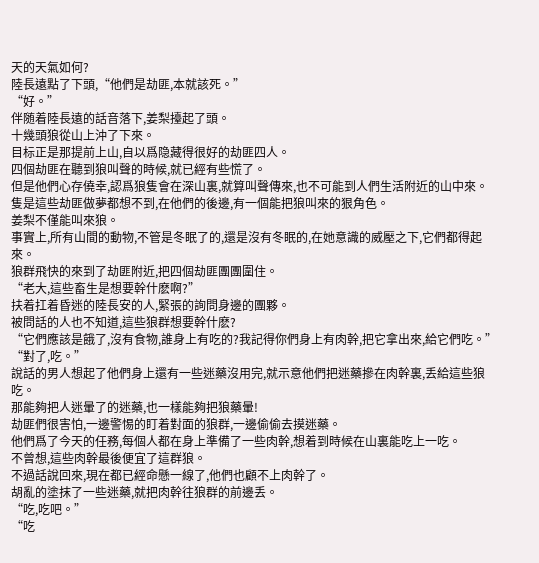天的天氣如何?
陸長遠點了下頭,“他們是劫匪,本就該死。”
“好。”
伴随着陸長遠的話音落下,姜梨擡起了頭。
十幾頭狼從山上沖了下來。
目标正是那提前上山,自以爲隐藏得很好的劫匪四人。
四個劫匪在聽到狼叫聲的時候,就已經有些慌了。
但是他們心存僥幸,認爲狼隻會在深山裏,就算叫聲傳來,也不可能到人們生活附近的山中來。
隻是這些劫匪做夢都想不到,在他們的後邊,有一個能把狼叫來的狠角色。
姜梨不僅能叫來狼。
事實上,所有山間的動物,不管是冬眠了的,還是沒有冬眠的,在她意識的威壓之下,它們都得起來。
狼群飛快的來到了劫匪附近,把四個劫匪團團圍住。
“老大,這些畜生是想要幹什麽啊?”
扶着扛着昏迷的陸長安的人,緊張的詢問身邊的團夥。
被問話的人也不知道,這些狼群想要幹什麽?
“它們應該是餓了,沒有食物,誰身上有吃的?我記得你們身上有肉幹,把它拿出來,給它們吃。”
“對了,吃。”
說話的男人想起了他們身上還有一些迷藥沒用完,就示意他們把迷藥摻在肉幹裏,丢給這些狼吃。
那能夠把人迷暈了的迷藥,也一樣能夠把狼藥暈!
劫匪們很害怕,一邊警惕的盯着對面的狼群,一邊偷偷去摸迷藥。
他們爲了今天的任務,每個人都在身上準備了一些肉幹,想着到時候在山裏能吃上一吃。
不曾想,這些肉幹最後便宜了這群狼。
不過話說回來,現在都已經命懸一線了,他們也顧不上肉幹了。
胡亂的塗抹了一些迷藥,就把肉幹往狼群的前邊丢。
“吃,吃吧。”
“吃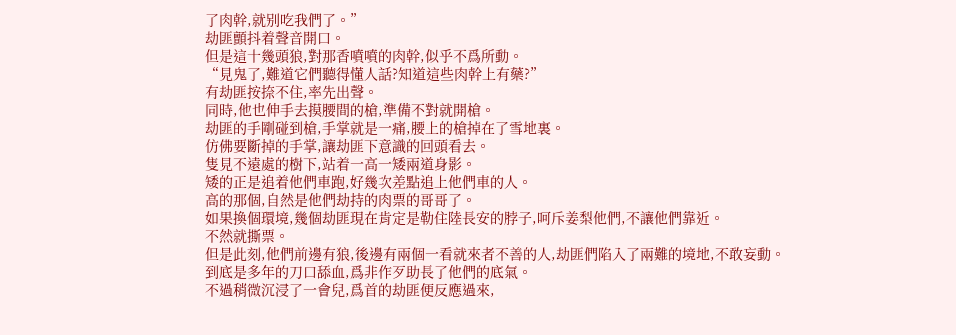了肉幹,就别吃我們了。”
劫匪顫抖着聲音開口。
但是這十幾頭狼,對那香噴噴的肉幹,似乎不爲所動。
“見鬼了,難道它們聽得懂人話?知道這些肉幹上有藥?”
有劫匪按捺不住,率先出聲。
同時,他也伸手去摸腰間的槍,準備不對就開槍。
劫匪的手剛碰到槍,手掌就是一痛,腰上的槍掉在了雪地裏。
仿佛要斷掉的手掌,讓劫匪下意識的回頭看去。
隻見不遠處的樹下,站着一高一矮兩道身影。
矮的正是追着他們車跑,好幾次差點追上他們車的人。
高的那個,自然是他們劫持的肉票的哥哥了。
如果換個環境,幾個劫匪現在肯定是勒住陸長安的脖子,呵斥姜梨他們,不讓他們靠近。
不然就撕票。
但是此刻,他們前邊有狼,後邊有兩個一看就來者不善的人,劫匪們陷入了兩難的境地,不敢妄動。
到底是多年的刀口舔血,爲非作歹助長了他們的底氣。
不過稍微沉浸了一會兒,爲首的劫匪便反應過來,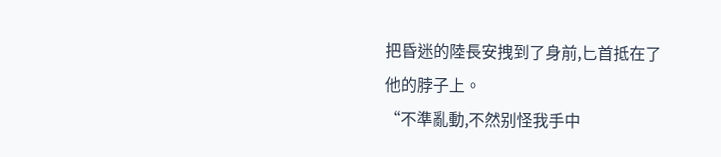把昏迷的陸長安拽到了身前,匕首抵在了他的脖子上。
“不準亂動,不然别怪我手中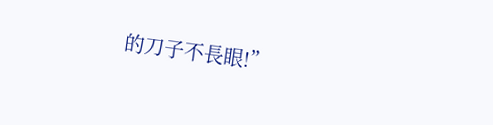的刀子不長眼!”